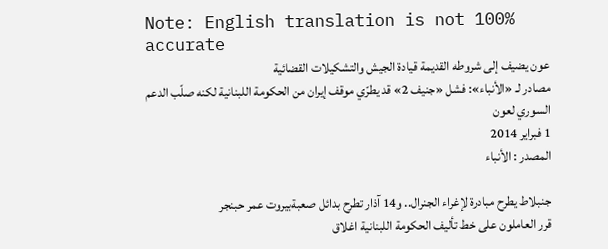Note: English translation is not 100% accurate
عون يضيف إلى شروطه القديمة قيادة الجيش والتشكيلات القضائية
مصادر لـ «الأنباء»: فشل «جنيف 2» قد يطرّي موقف إيران من الحكومة اللبنانية لكنه صلّب الدعم السوري لعون
1 فبراير 2014
المصدر : الأنباء

جنبلاط يطرح مبادرة لإغراء الجنرال.. و14 آذار تطرح بدائل صعبةبيروت عمر حبنجر
قرر العاملون على خط تأليف الحكومة اللبنانية اغلاق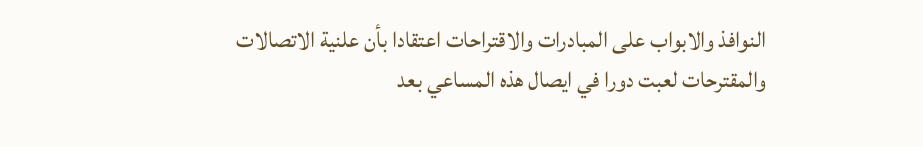النوافذ والابواب على المبادرات والاقتراحات اعتقادا بأن علنية الاتصالات والمقترحات لعبت دورا في ايصال هذه المساعي بعد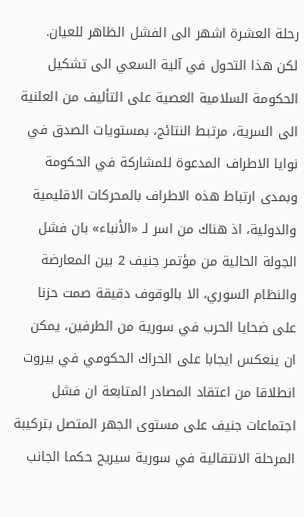رحلة العشرة اشهر الى الفشل الظاهر للعيان.
لكن هذا التحول في آلية السعي الى تشكيل الحكومة السلامية العصية على التأليف من العلنية الى السرية، مرتبط النتائج، بمستويات الصدق في نوايا الاطراف المدعوة للمشاركة في الحكومة وبمدى ارتباط هذه الاطراف بالمحركات الاقليمية والدولية، اذ هناك من اسر لـ «الأنباء» بان فشل الجولة الحالية من مؤتمر جنيف 2 بين المعارضة والنظام السوري، الا بالوقوف دقيقة صمت حزنا على ضحايا الحرب في سورية من الطرفين، يمكن ان ينعكس ايجابا على الحراك الحكومي في بيروت انطلاقا من اعتقاد المصادر المتابعة ان فشل اجتماعات جنيف على مستوى الجهر المتصل بتركيبة المرحلة الانتقالية في سورية سيريح حكما الجانب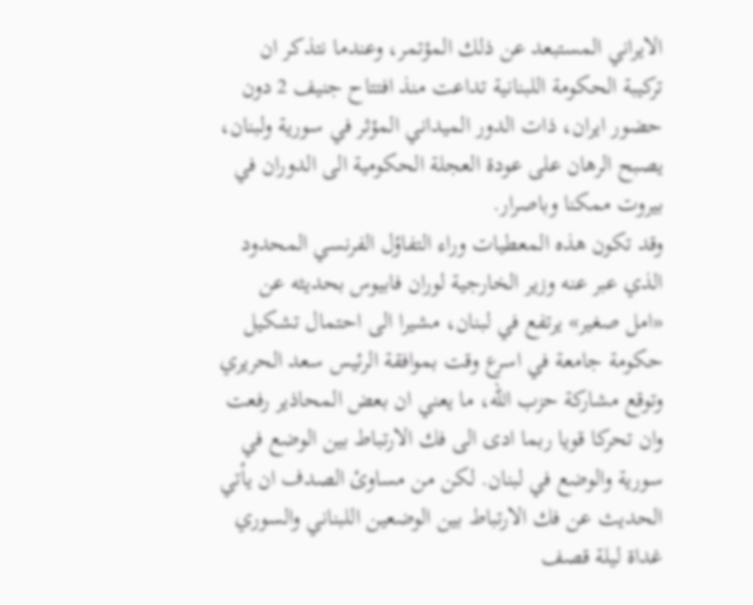الايراني المستبعد عن ذلك المؤتمر، وعندما نتذكر ان تركيبة الحكومة اللبنانية تداعت منذ افتتاح جنيف 2 دون حضور ايران، ذات الدور الميداني المؤثر في سورية ولبنان، يصبح الرهان على عودة العجلة الحكومية الى الدوران في بيروت ممكنا وباصرار.
وقد تكون هذه المعطيات وراء التفاؤل الفرنسي المحدود الذي عبر عنه وزير الخارجية لوران فابيوس بحديثه عن «امل صغير» يرتفع في لبنان، مشيرا الى احتمال تشكيل حكومة جامعة في اسرع وقت بموافقة الرئيس سعد الحريري وتوقع مشاركة حزب الله، ما يعني ان بعض المحاذير رفعت وان تحركا قويا ربما ادى الى فك الارتباط بين الوضع في سورية والوضع في لبنان. لكن من مساوئ الصدف ان يأتي الحديث عن فك الارتباط بين الوضعين اللبناني والسوري غداة ليلة قصف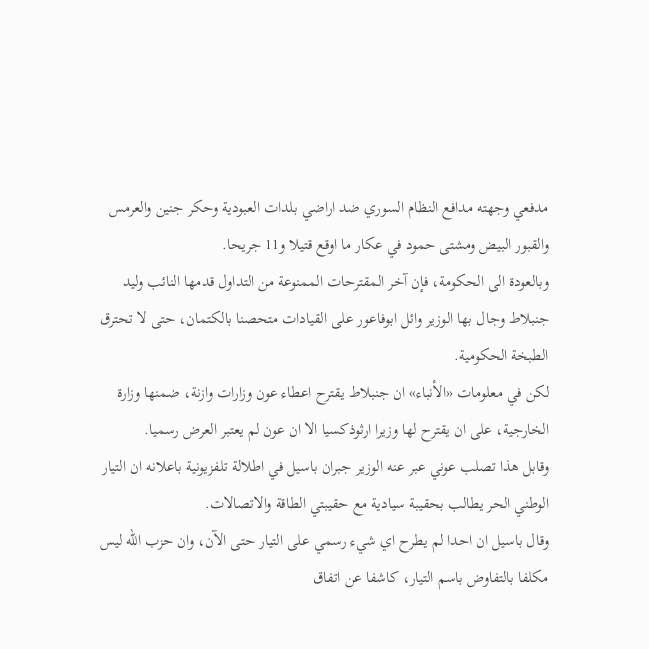مدفعي وجهته مدافع النظام السوري ضد اراضي بلدات العبودية وحكر جنين والعرمس والقبور البيض ومشتى حمود في عكار ما اوقع قتيلا و11 جريحا.
وبالعودة الى الحكومة، فإن آخر المقترحات الممنوعة من التداول قدمها النائب وليد جنبلاط وجال بها الوزير وائل ابوفاعور على القيادات متحصنا بالكتمان، حتى لا تحترق الطبخة الحكومية.
لكن في معلومات «الأنباء» ان جنبلاط يقترح اعطاء عون وزارات وازنة، ضمنها وزارة الخارجية، على ان يقترح لها وزيرا ارثوذكسيا الا ان عون لم يعتبر العرض رسميا.
وقابل هذا تصلب عوني عبر عنه الوزير جبران باسيل في اطلالة تلفزيونية باعلانه ان التيار الوطني الحر يطالب بحقيبة سيادية مع حقيبتي الطاقة والاتصالات.
وقال باسيل ان احدا لم يطرح اي شيء رسمي على التيار حتى الآن، وان حزب الله ليس مكلفا بالتفاوض باسم التيار، كاشفا عن اتفاق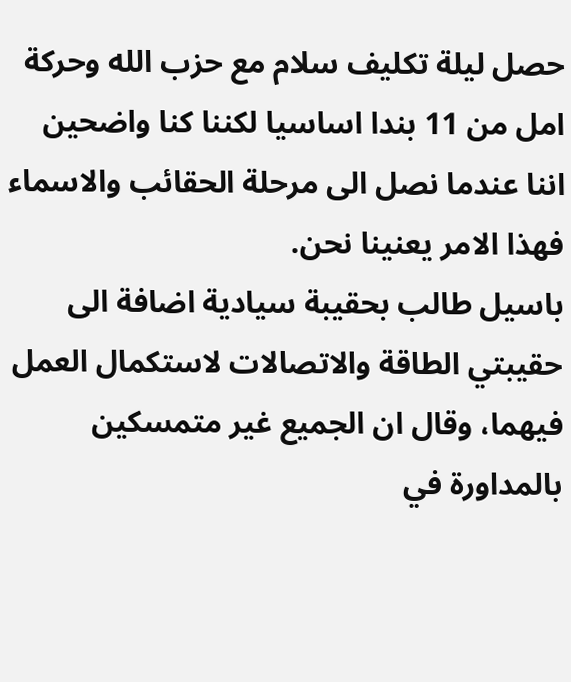حصل ليلة تكليف سلام مع حزب الله وحركة امل من 11 بندا اساسيا لكننا كنا واضحين اننا عندما نصل الى مرحلة الحقائب والاسماء فهذا الامر يعنينا نحن.
باسيل طالب بحقيبة سيادية اضافة الى حقيبتي الطاقة والاتصالات لاستكمال العمل فيهما، وقال ان الجميع غير متمسكين بالمداورة في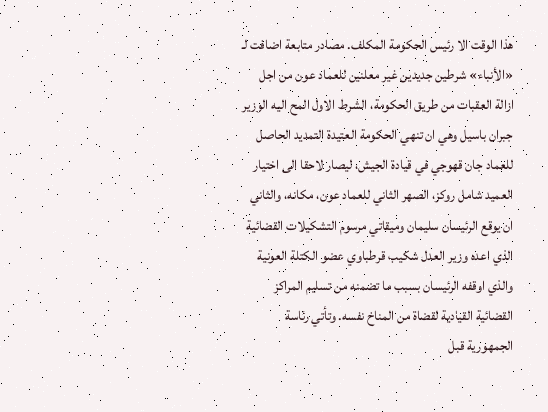هذا الوقت الا رئيس الحكومة المكلف. مصادر متابعة اضافت لـ «الأنباء» شرطين جديدين غير معلنين للعماد عون من اجل ازالة العقبات من طريق الحكومة، الشرط الاول المح اليه الوزير جبران باسيل وهي ان تنهي الحكومة العتيدة التمديد الحاصل للعماد جان قهوجي في قيادة الجيش، ليصار لاحقا الى اختيار العميد شامل روكز، الصهر الثاني للعماد عون، مكانه، والثاني ان يوقع الرئيسان سليمان وميقاتي مرسوم التشكيلات القضائية الذي اعده وزير العدل شكيب قرطباوي عضو الكتلة العونية والذي اوقفه الرئيسان بسبب ما تضمنه من تسليم المراكز القضائية القيادية لقضاة من المناخ نفسه. وتأتي رئاسة الجمهورية قبل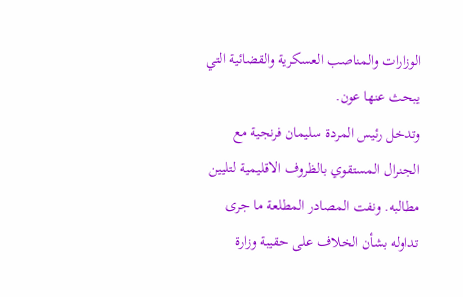الوزارات والمناصب العسكرية والقضائية التي يبحث عنها عون.
وتدخل رئيس المردة سليمان فرنجية مع الجنرال المستقوي بالظروف الاقليمية لتليين مطالبه. ونفت المصادر المطلعة ما جرى تداوله بشأن الخلاف على حقيبة وزارة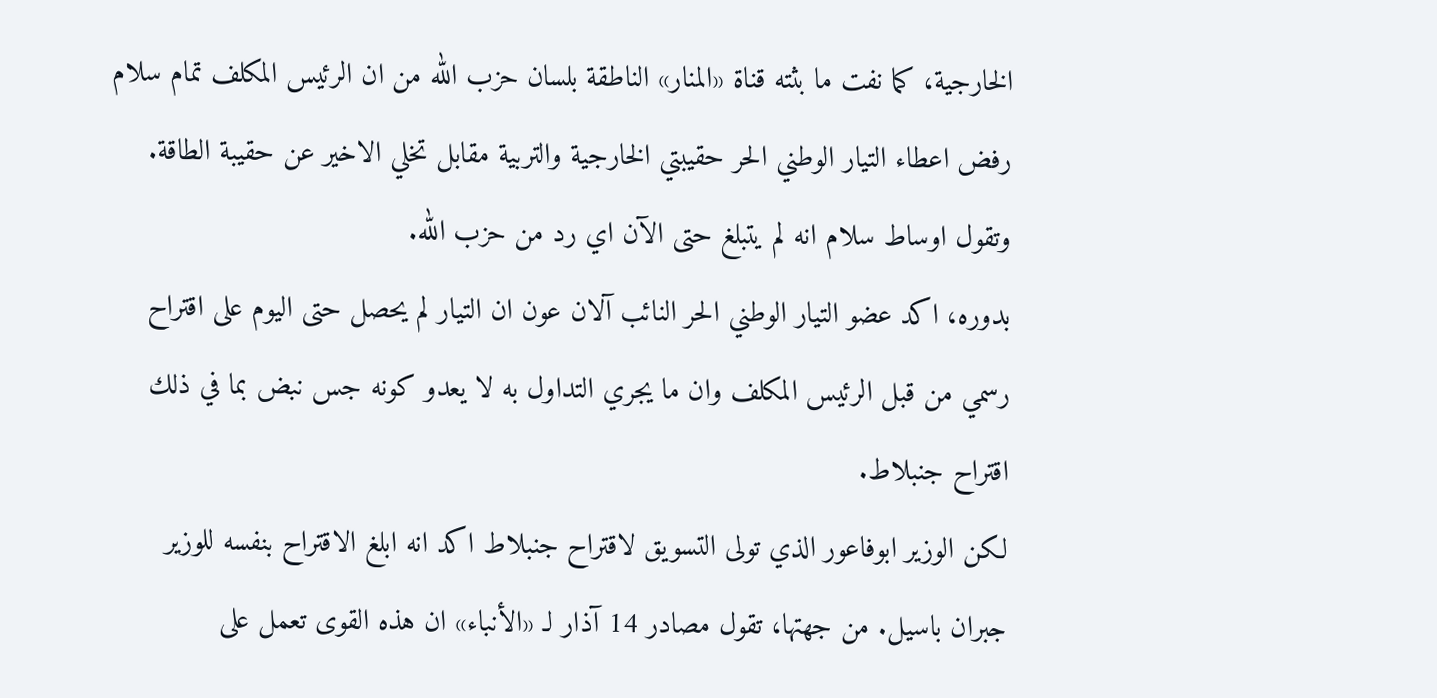الخارجية، كما نفت ما بثته قناة «المنار» الناطقة بلسان حزب الله من ان الرئيس المكلف تمام سلام رفض اعطاء التيار الوطني الحر حقيبتي الخارجية والتربية مقابل تخلي الاخير عن حقيبة الطاقة. وتقول اوساط سلام انه لم يتبلغ حتى الآن اي رد من حزب الله.
بدوره، اكد عضو التيار الوطني الحر النائب آلان عون ان التيار لم يحصل حتى اليوم على اقتراح رسمي من قبل الرئيس المكلف وان ما يجري التداول به لا يعدو كونه جس نبض بما في ذلك اقتراح جنبلاط.
لكن الوزير ابوفاعور الذي تولى التسويق لاقتراح جنبلاط اكد انه ابلغ الاقتراح بنفسه للوزير جبران باسيل. من جهتها، تقول مصادر 14 آذار لـ «الأنباء» ان هذه القوى تعمل على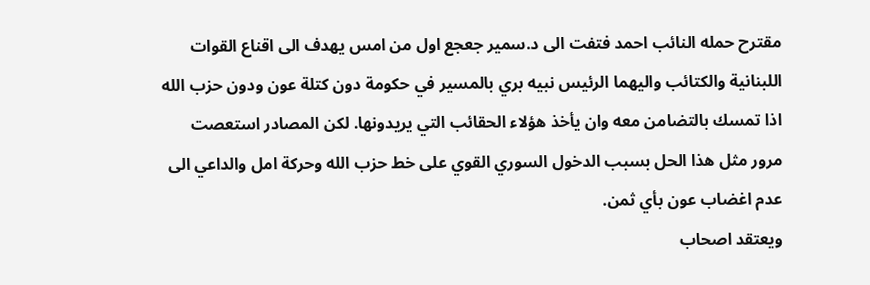مقترح حمله النائب احمد فتفت الى د.سمير جعجع اول من امس يهدف الى اقناع القوات اللبنانية والكتائب واليهما الرئيس نبيه بري بالمسير في حكومة دون كتلة عون ودون حزب الله اذا تمسك بالتضامن معه وان يأخذ هؤلاء الحقائب التي يريدونها. لكن المصادر استعصت مرور مثل هذا الحل بسبب الدخول السوري القوي على خط حزب الله وحركة امل والداعي الى عدم اغضاب عون بأي ثمن.
ويعتقد اصحاب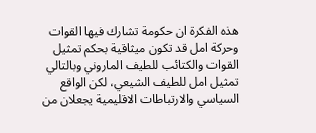هذه الفكرة ان حكومة تشارك فيها القوات وحركة امل قد تكون ميثاقية بحكم تمثيل القوات والكتائب للطيف الماروني وبالتالي تمثيل امل للطيف الشيعي، لكن الواقع السياسي والارتباطات الاقليمية يجعلان من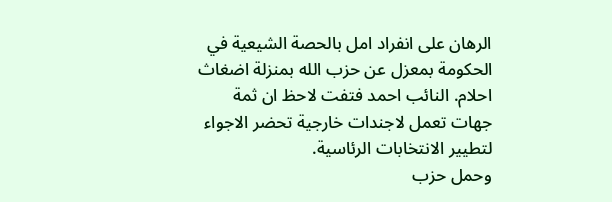الرهان على انفراد امل بالحصة الشيعية في الحكومة بمعزل عن حزب الله بمنزلة اضغاث احلام. النائب احمد فتفت لاحظ ان ثمة جهات تعمل لاجندات خارجية تحضر الاجواء لتطيير الانتخابات الرئاسية.
وحمل حزب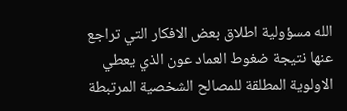الله مسؤولية اطلاق بعض الافكار التي تراجع عنها نتيجة ضغوط العماد عون الذي يعطي الاولوية المطلقة للمصالح الشخصية المرتبطة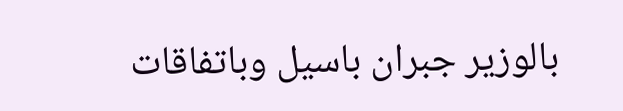بالوزير جبران باسيل وباتفاقات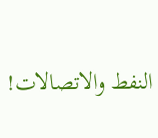النفط والاتصالات!